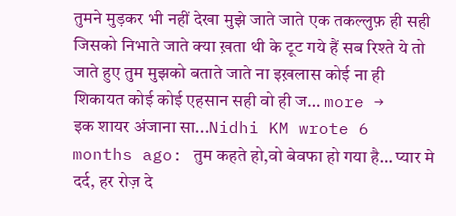तुमने मुड़कर भी नहीं देखा मुझे जाते जाते एक तकल्लुफ़ ही सही जिसको निभाते जाते क्या ख़ता थी के टूट गये हैं सब रिश्ते ये तो जाते हुए तुम मुझको बताते जाते ना इख़लास कोई ना ही शिकायत कोई कोई एहसान सही वो ही ज… more →
इक शायर अंजाना सा...Nidhi KM wrote 6 months ago: तुम कहते हो,वो बेवफा हो गया है… प्यार मे दर्द, हर रोज़ दे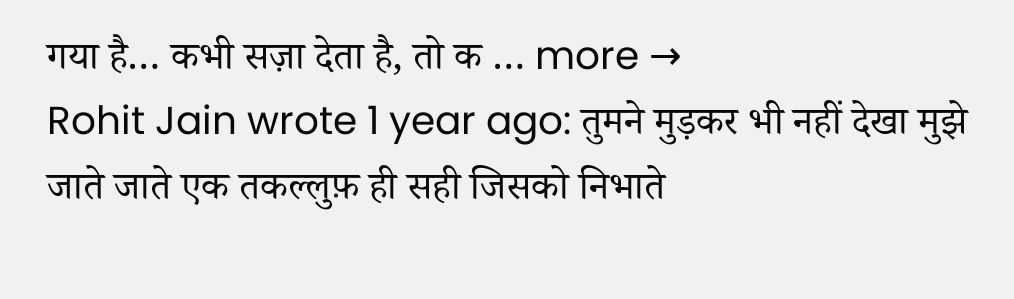गया है… कभी सज़ा देता है, तो क … more →
Rohit Jain wrote 1 year ago: तुमने मुड़कर भी नहीं देखा मुझे जाते जाते एक तकल्लुफ़ ही सही जिसको निभाते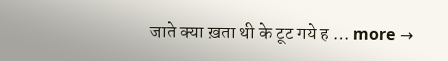जाते क्या ख़ता थी के टूट गये ह … more →